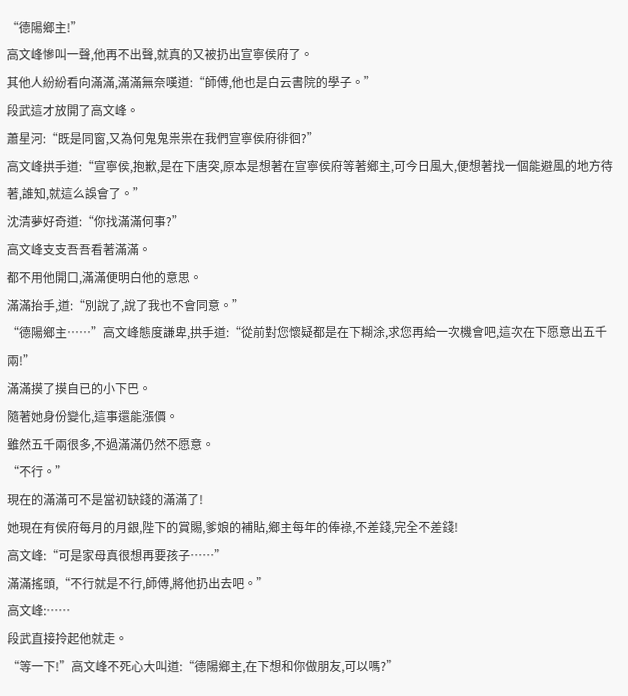“德陽鄉主!”
高文峰慘叫一聲,他再不出聲,就真的又被扔出宣寧侯府了。
其他人紛紛看向滿滿,滿滿無奈嘆道:“師傅,他也是白云書院的學子。”
段武這才放開了高文峰。
蕭星河:“既是同窗,又為何鬼鬼祟祟在我們宣寧侯府徘徊?”
高文峰拱手道:“宣寧侯,抱歉,是在下唐突,原本是想著在宣寧侯府等著鄉主,可今日風大,便想著找一個能避風的地方待著,誰知,就這么誤會了。”
沈清夢好奇道:“你找滿滿何事?”
高文峰支支吾吾看著滿滿。
都不用他開口,滿滿便明白他的意思。
滿滿抬手,道:“別說了,說了我也不會同意。”
“德陽鄉主……”高文峰態度謙卑,拱手道:“從前對您懷疑都是在下糊涂,求您再給一次機會吧,這次在下愿意出五千兩!”
滿滿摸了摸自已的小下巴。
隨著她身份變化,這事還能漲價。
雖然五千兩很多,不過滿滿仍然不愿意。
“不行。”
現在的滿滿可不是當初缺錢的滿滿了!
她現在有侯府每月的月銀,陛下的賞賜,爹娘的補貼,鄉主每年的俸祿,不差錢,完全不差錢!
高文峰:“可是家母真很想再要孩子……”
滿滿搖頭,“不行就是不行,師傅,將他扔出去吧。”
高文峰:……
段武直接拎起他就走。
“等一下!”高文峰不死心大叫道:“德陽鄉主,在下想和你做朋友,可以嗎?”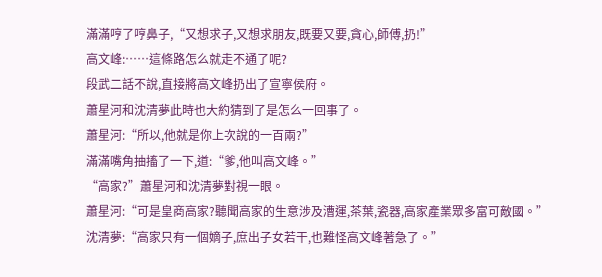滿滿哼了哼鼻子,“又想求子,又想求朋友,既要又要,貪心,師傅,扔!”
高文峰:……這條路怎么就走不通了呢?
段武二話不說,直接將高文峰扔出了宣寧侯府。
蕭星河和沈清夢此時也大約猜到了是怎么一回事了。
蕭星河:“所以,他就是你上次說的一百兩?”
滿滿嘴角抽搐了一下,道:“爹,他叫高文峰。”
“高家?”蕭星河和沈清夢對視一眼。
蕭星河:“可是皇商高家?聽聞高家的生意涉及漕運,茶葉,瓷器,高家產業眾多富可敵國。”
沈清夢:“高家只有一個嫡子,庶出子女若干,也難怪高文峰著急了。”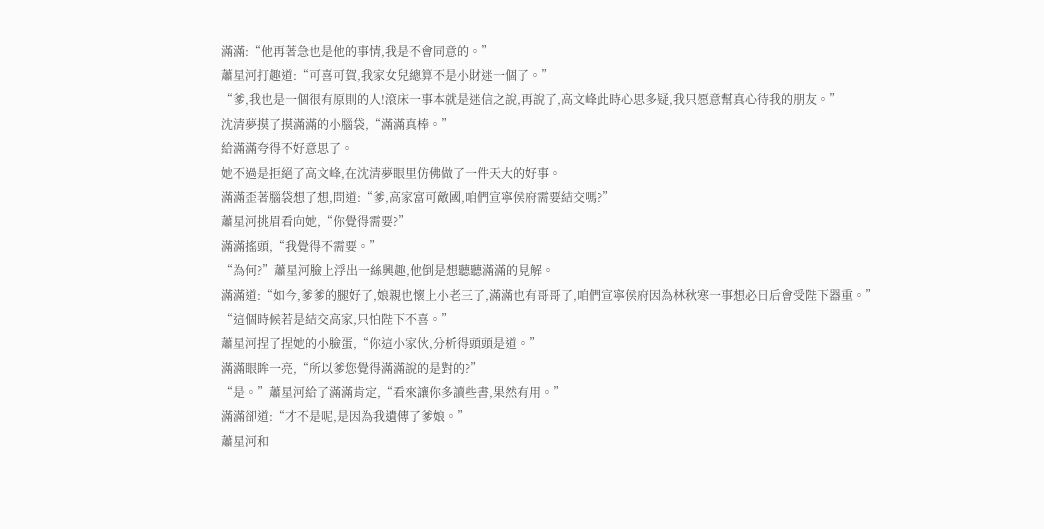滿滿:“他再著急也是他的事情,我是不會同意的。”
蕭星河打趣道:“可喜可賀,我家女兒總算不是小財迷一個了。”
“爹,我也是一個很有原則的人!滾床一事本就是迷信之說,再說了,高文峰此時心思多疑,我只愿意幫真心待我的朋友。”
沈清夢摸了摸滿滿的小腦袋,“滿滿真棒。”
給滿滿夸得不好意思了。
她不過是拒絕了高文峰,在沈清夢眼里仿佛做了一件天大的好事。
滿滿歪著腦袋想了想,問道:“爹,高家富可敵國,咱們宣寧侯府需要結交嗎?”
蕭星河挑眉看向她,“你覺得需要?”
滿滿搖頭,“我覺得不需要。”
“為何?”蕭星河臉上浮出一絲興趣,他倒是想聽聽滿滿的見解。
滿滿道:“如今,爹爹的腿好了,娘親也懷上小老三了,滿滿也有哥哥了,咱們宣寧侯府因為林秋寒一事想必日后會受陛下器重。”
“這個時候若是結交高家,只怕陛下不喜。”
蕭星河捏了捏她的小臉蛋,“你這小家伙,分析得頭頭是道。”
滿滿眼眸一亮,“所以爹您覺得滿滿說的是對的?”
“是。”蕭星河給了滿滿肯定,“看來讓你多讀些書,果然有用。”
滿滿卻道:“才不是呢,是因為我遺傳了爹娘。”
蕭星河和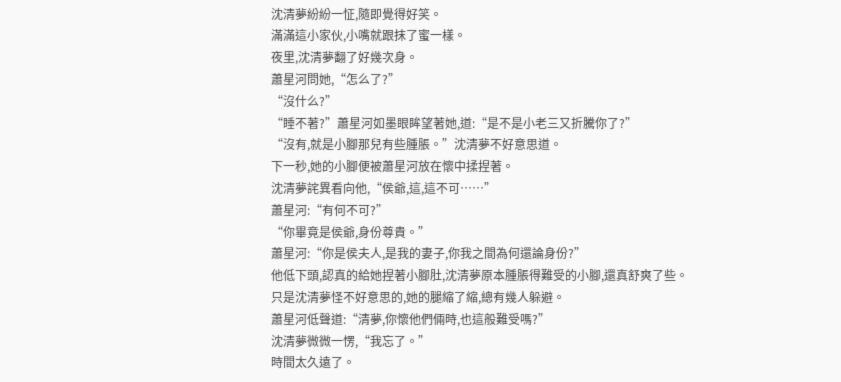沈清夢紛紛一怔,隨即覺得好笑。
滿滿這小家伙,小嘴就跟抹了蜜一樣。
夜里,沈清夢翻了好幾次身。
蕭星河問她,“怎么了?”
“沒什么?”
“睡不著?”蕭星河如墨眼眸望著她,道:“是不是小老三又折騰你了?”
“沒有,就是小腳那兒有些腫脹。”沈清夢不好意思道。
下一秒,她的小腳便被蕭星河放在懷中揉捏著。
沈清夢詫異看向他,“侯爺,這,這不可……”
蕭星河:“有何不可?”
“你畢竟是侯爺,身份尊貴。”
蕭星河:“你是侯夫人,是我的妻子,你我之間為何還論身份?”
他低下頭,認真的給她捏著小腳肚,沈清夢原本腫脹得難受的小腳,還真舒爽了些。
只是沈清夢怪不好意思的,她的腿縮了縮,總有幾人躲避。
蕭星河低聲道:“清夢,你懷他們倆時,也這般難受嗎?”
沈清夢微微一愣,“我忘了。”
時間太久遠了。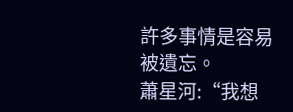許多事情是容易被遺忘。
蕭星河:“我想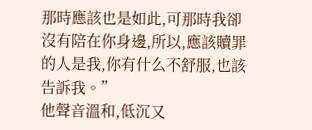那時應該也是如此,可那時我卻沒有陪在你身邊,所以,應該贖罪的人是我,你有什么不舒服,也該告訴我。”
他聲音溫和,低沉又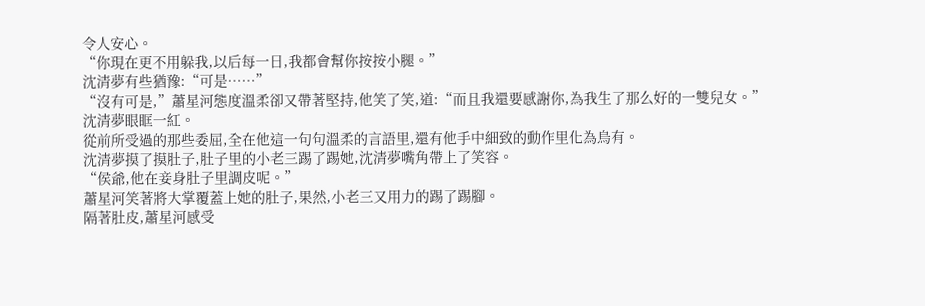令人安心。
“你現在更不用躲我,以后每一日,我都會幫你按按小腿。”
沈清夢有些猶豫:“可是……”
“沒有可是,”蕭星河態度溫柔卻又帶著堅持,他笑了笑,道:“而且我還要感謝你,為我生了那么好的一雙兒女。”
沈清夢眼眶一紅。
從前所受過的那些委屈,全在他這一句句溫柔的言語里,還有他手中細致的動作里化為烏有。
沈清夢摸了摸肚子,肚子里的小老三踢了踢她,沈清夢嘴角帶上了笑容。
“侯爺,他在妾身肚子里調皮呢。”
蕭星河笑著將大掌覆蓋上她的肚子,果然,小老三又用力的踢了踢腳。
隔著肚皮,蕭星河感受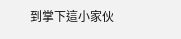到掌下這小家伙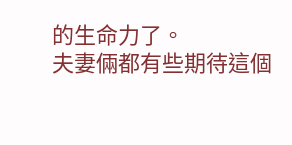的生命力了。
夫妻倆都有些期待這個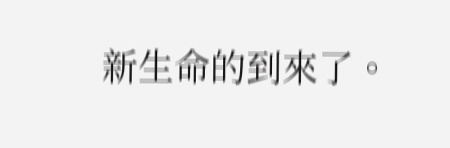新生命的到來了。